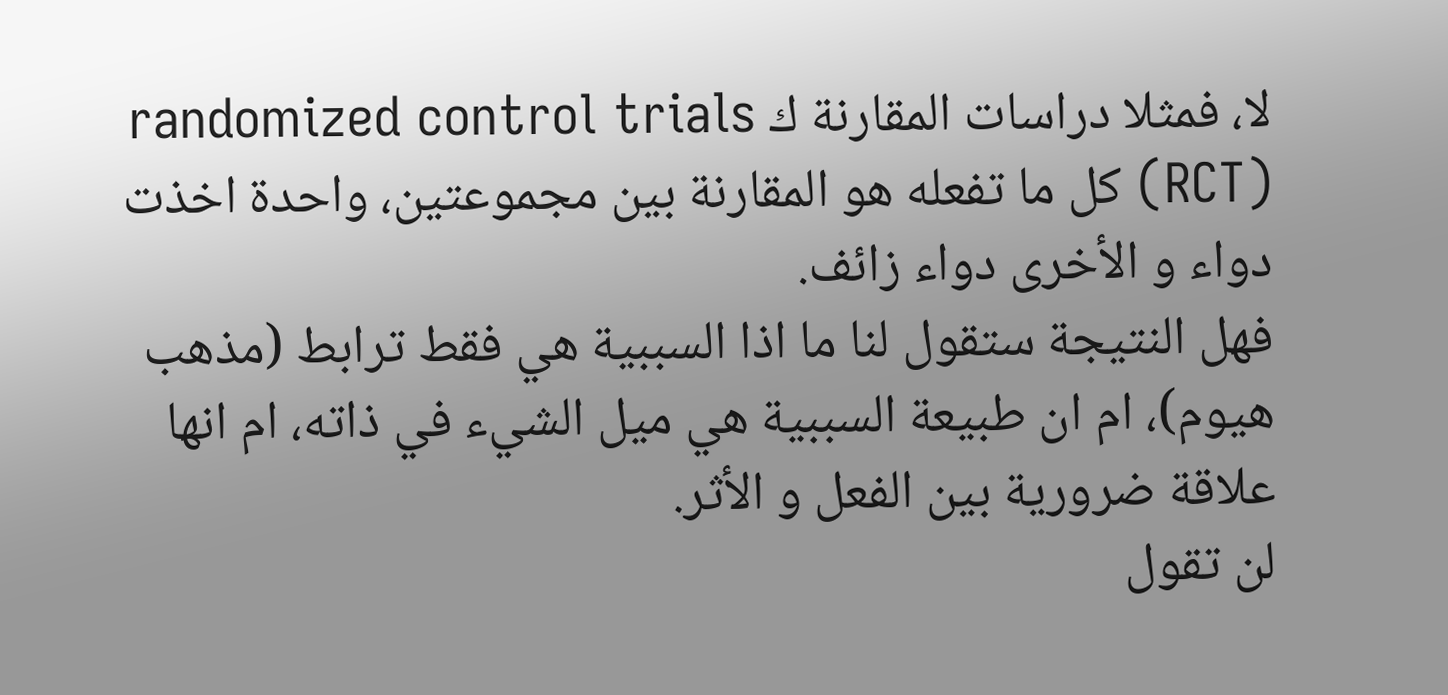لا، فمثلا دراسات المقارنة ك randomized control trials (RCT) كل ما تفعله هو المقارنة بين مجموعتين، واحدة اخذت دواء و الأخرى دواء زائف.
فهل النتيجة ستقول لنا ما اذا السببية هي فقط ترابط (مذهب هيوم)، ام ان طبيعة السببية هي ميل الشيء في ذاته، ام انها علاقة ضرورية بين الفعل و الأثر.
لن تقول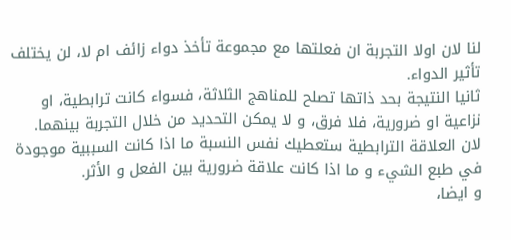لنا لان اولا التجربة ان فعلتها مع مجموعة تأخذ دواء زائف ام لا، لن يختلف تأثير الدواء.
ثانيا النتيجة بحد ذاتها تصلح للمناهج الثلاثة، فسواء كانت ترابطية، او نزاعية او ضرورية، فلا فرق، و لا يمكن التحديد من خلال التجربة بينهما.
لان العلاقة الترابطية ستعطيك نفس النسبة ما اذا كانت السببية موجودة في طبع الشيء و ما اذا كانت علاقة ضرورية بين الفعل و الأثر.
و ايضا،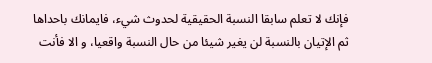فإنك لا تعلم سابقا النسبة الحقيقية لحدوث شيء، فايمانك باحداها ثم الإتيان بالنسبة لن يغير شيئا من حال النسبة واقعيا، و الا فأنت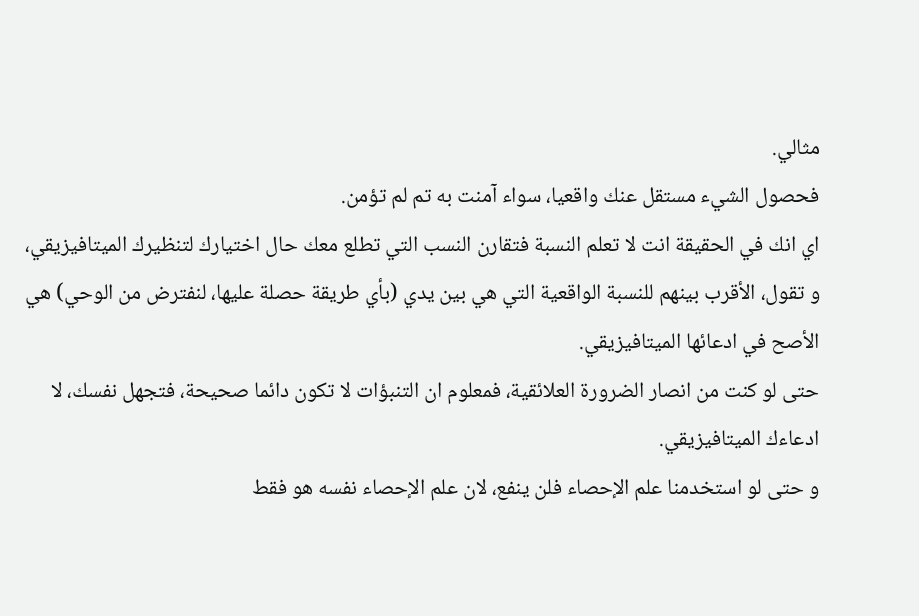مثالي.
فحصول الشيء مستقل عنك واقعيا، سواء آمنت به تم لم تؤمن.
اي انك في الحقيقة انت لا تعلم النسبة فتقارن النسب التي تطلع معك حال اختيارك لتنظيرك الميتافيزيقي، و تقول، الأقرب بينهم للنسبة الواقعية التي هي بين يدي (بأي طريقة حصلة عليها، لنفترض من الوحي) هي الأصح في ادعائها الميتافيزيقي.
حتى لو كنت من انصار الضرورة العلائقية، فمعلوم ان التنبؤات لا تكون دائما صحيحة، فتجهل نفسك، لا ادعاءك الميتافيزيقي.
و حتى لو استخدمنا علم الإحصاء فلن ينفع، لان علم الإحصاء نفسه هو فقط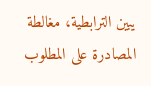يبين الترابطية، مغالطة المصادرة على المطلوب